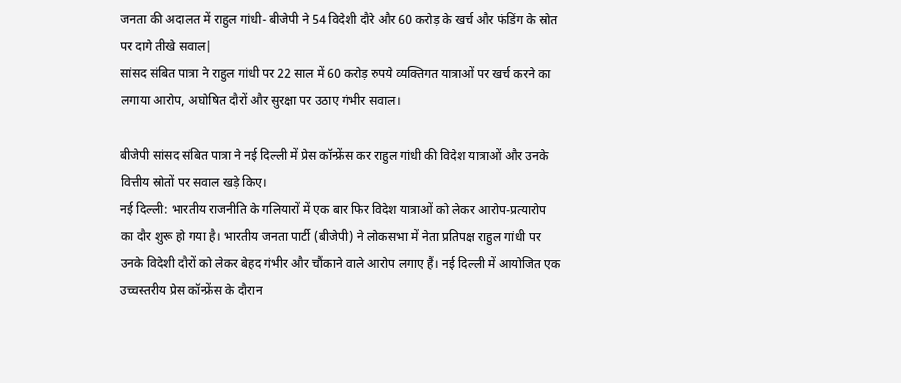जनता की अदालत में राहुल गांधी- बीजेपी ने 54 विदेशी दौरे और 60 करोड़ के खर्च और फंडिंग के स्रोत पर दागे तीखे सवाल|
सांसद संबित पात्रा ने राहुल गांधी पर 22 साल में 60 करोड़ रुपये व्यक्तिगत यात्राओं पर खर्च करने का लगाया आरोप, अघोषित दौरों और सुरक्षा पर उठाए गंभीर सवाल।

बीजेपी सांसद संबित पात्रा ने नई दिल्ली में प्रेस कॉन्फ्रेंस कर राहुल गांधी की विदेश यात्राओं और उनके वित्तीय स्रोतों पर सवाल खड़े किए।
नई दिल्ली: भारतीय राजनीति के गलियारों में एक बार फिर विदेश यात्राओं को लेकर आरोप-प्रत्यारोप का दौर शुरू हो गया है। भारतीय जनता पार्टी (बीजेपी) ने लोकसभा में नेता प्रतिपक्ष राहुल गांधी पर उनके विदेशी दौरों को लेकर बेहद गंभीर और चौंकाने वाले आरोप लगाए हैं। नई दिल्ली में आयोजित एक उच्चस्तरीय प्रेस कॉन्फ्रेंस के दौरान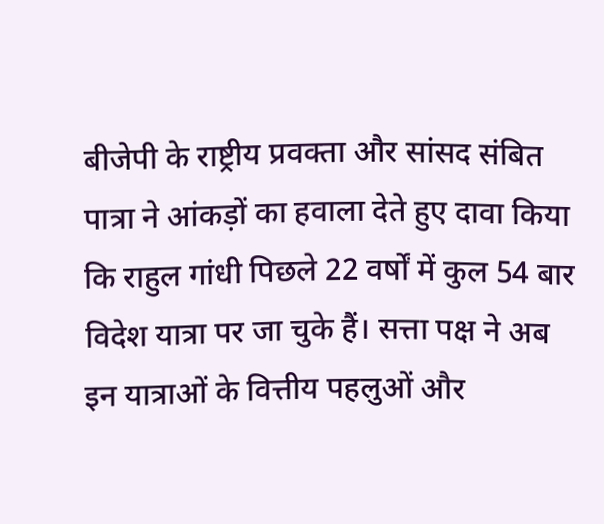बीजेपी के राष्ट्रीय प्रवक्ता और सांसद संबित पात्रा ने आंकड़ों का हवाला देते हुए दावा किया कि राहुल गांधी पिछले 22 वर्षों में कुल 54 बार विदेश यात्रा पर जा चुके हैं। सत्ता पक्ष ने अब इन यात्राओं के वित्तीय पहलुओं और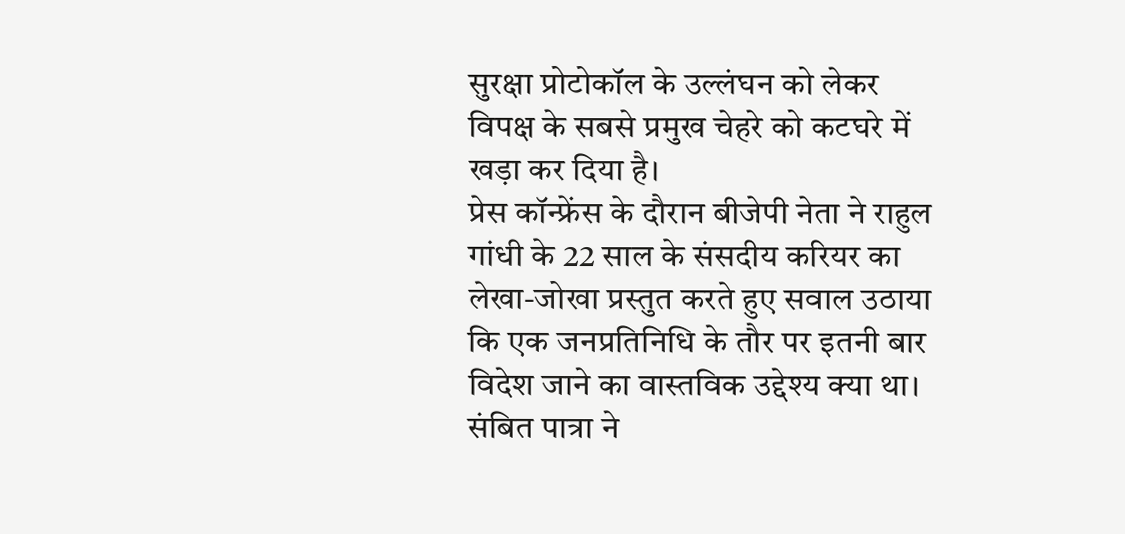सुरक्षा प्रोटोकॉल के उल्लंघन को लेकर विपक्ष के सबसे प्रमुख चेहरे को कटघरे में खड़ा कर दिया है।
प्रेस कॉन्फ्रेंस के दौरान बीजेपी नेता ने राहुल गांधी के 22 साल के संसदीय करियर का लेखा-जोखा प्रस्तुत करते हुए सवाल उठाया कि एक जनप्रतिनिधि के तौर पर इतनी बार विदेश जाने का वास्तविक उद्देश्य क्या था। संबित पात्रा ने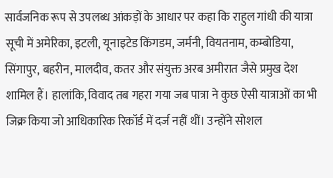सार्वजनिक रूप से उपलब्ध आंकड़ों के आधार पर कहा कि राहुल गांधी की यात्रा सूची में अमेरिका, इटली, यूनाइटेड किंगडम, जर्मनी, वियतनाम, कम्बोडिया, सिंगापुर, बहरीन, मालदीव, कतर और संयुक्त अरब अमीरात जैसे प्रमुख देश शामिल हैं। हालांकि, विवाद तब गहरा गया जब पात्रा ने कुछ ऐसी यात्राओं का भी जिक्र किया जो आधिकारिक रिकॉर्ड में दर्ज नहीं थीं। उन्होंने सोशल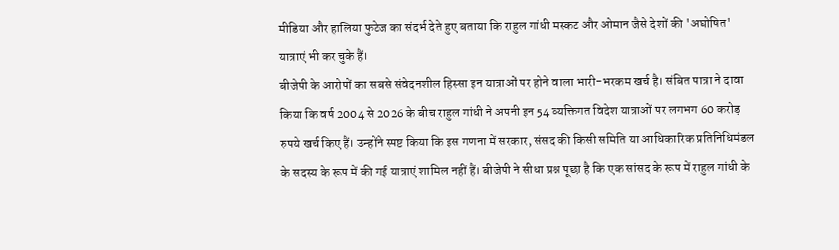मीडिया और हालिया फुटेज का संदर्भ देते हुए बताया कि राहुल गांधी मस्कट और ओमान जैसे देशों की 'अघोषित' यात्राएं भी कर चुके हैं।
बीजेपी के आरोपों का सबसे संवेदनशील हिस्सा इन यात्राओं पर होने वाला भारी-भरकम खर्च है। संबित पात्रा ने दावा किया कि वर्ष 2004 से 2026 के बीच राहुल गांधी ने अपनी इन 54 व्यक्तिगत विदेश यात्राओं पर लगभग 60 करोड़ रुपये खर्च किए हैं। उन्होंने स्पष्ट किया कि इस गणना में सरकार, संसद की किसी समिति या आधिकारिक प्रतिनिधिमंडल के सदस्य के रूप में की गई यात्राएं शामिल नहीं हैं। बीजेपी ने सीधा प्रश्न पूछा है कि एक सांसद के रूप में राहुल गांधी के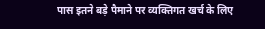पास इतने बड़े पैमाने पर व्यक्तिगत खर्च के लिए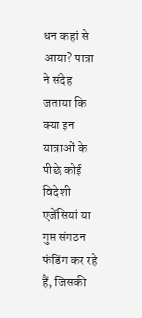धन कहां से आया? पात्रा ने संदेह जताया कि क्या इन यात्राओं के पीछे कोई विदेशी एजेंसियां या गुप्त संगठन फंडिंग कर रहे हैं, जिसकी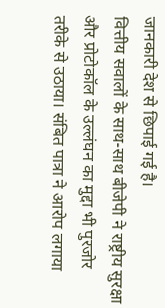जानकारी देश से छिपाई गई है।
वित्तीय सवालों के साथ-साथ बीजेपी ने राष्ट्रीय सुरक्षा और प्रोटोकॉल के उल्लंघन का मुद्दा भी पुरजोर तरीके से उठाया। संबित पात्रा ने आरोप लगाया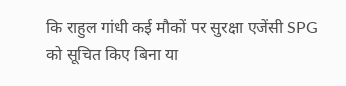कि राहुल गांधी कई मौकों पर सुरक्षा एजेंसी SPG को सूचित किए बिना या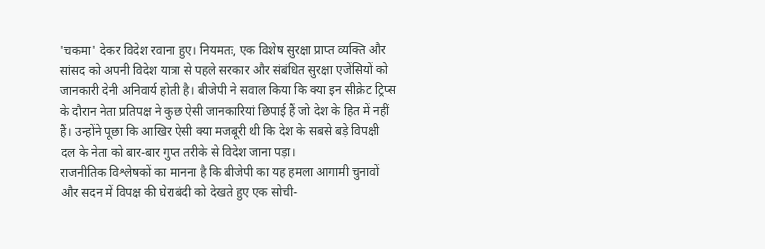'चकमा' देकर विदेश रवाना हुए। नियमतः, एक विशेष सुरक्षा प्राप्त व्यक्ति और सांसद को अपनी विदेश यात्रा से पहले सरकार और संबंधित सुरक्षा एजेंसियों को जानकारी देनी अनिवार्य होती है। बीजेपी ने सवाल किया कि क्या इन सीक्रेट ट्रिप्स के दौरान नेता प्रतिपक्ष ने कुछ ऐसी जानकारियां छिपाई हैं जो देश के हित में नहीं हैं। उन्होंने पूछा कि आखिर ऐसी क्या मजबूरी थी कि देश के सबसे बड़े विपक्षी दल के नेता को बार-बार गुप्त तरीके से विदेश जाना पड़ा।
राजनीतिक विश्लेषकों का मानना है कि बीजेपी का यह हमला आगामी चुनावों और सदन में विपक्ष की घेराबंदी को देखते हुए एक सोची-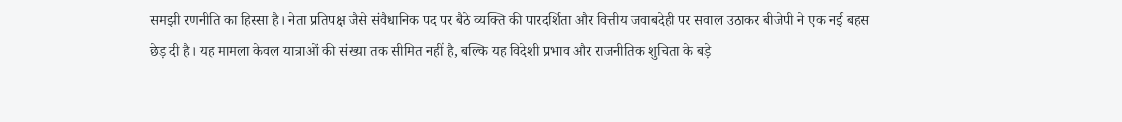समझी रणनीति का हिस्सा है। नेता प्रतिपक्ष जैसे संवैधानिक पद पर बैठे व्यक्ति की पारदर्शिता और वित्तीय जवाबदेही पर सवाल उठाकर बीजेपी ने एक नई बहस छेड़ दी है। यह मामला केवल यात्राओं की संख्या तक सीमित नहीं है, बल्कि यह विदेशी प्रभाव और राजनीतिक शुचिता के बड़े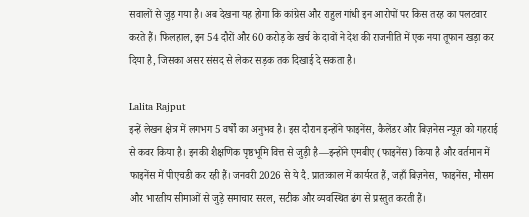सवालों से जुड़ गया है। अब देखना यह होगा कि कांग्रेस और राहुल गांधी इन आरोपों पर किस तरह का पलटवार करते हैं। फिलहाल, इन 54 दौरों और 60 करोड़ के खर्च के दावों ने देश की राजनीति में एक नया तूफान खड़ा कर दिया है, जिसका असर संसद से लेकर सड़क तक दिखाई दे सकता है।

Lalita Rajput
इन्हें लेखन क्षेत्र में लगभग 5 वर्षों का अनुभव है। इस दौरान इन्होंने फाइनेंस, कैलेंडर और बिज़नेस न्यूज़ को गहराई से कवर किया है। इनकी शैक्षणिक पृष्ठभूमि वित्त से जुड़ी है—इन्होंने एमबीए (फाइनेंस) किया है और वर्तमान में फाइनेंस में पीएचडी कर रही हैं। जनवरी 2026 से ये दै. प्रातःकाल में कार्यरत हैं, जहाँ बिज़नेस, फाइनेंस, मौसम और भारतीय सीमाओं से जुड़े समाचार सरल, सटीक और व्यवस्थित ढंग से प्रस्तुत करती हैं।